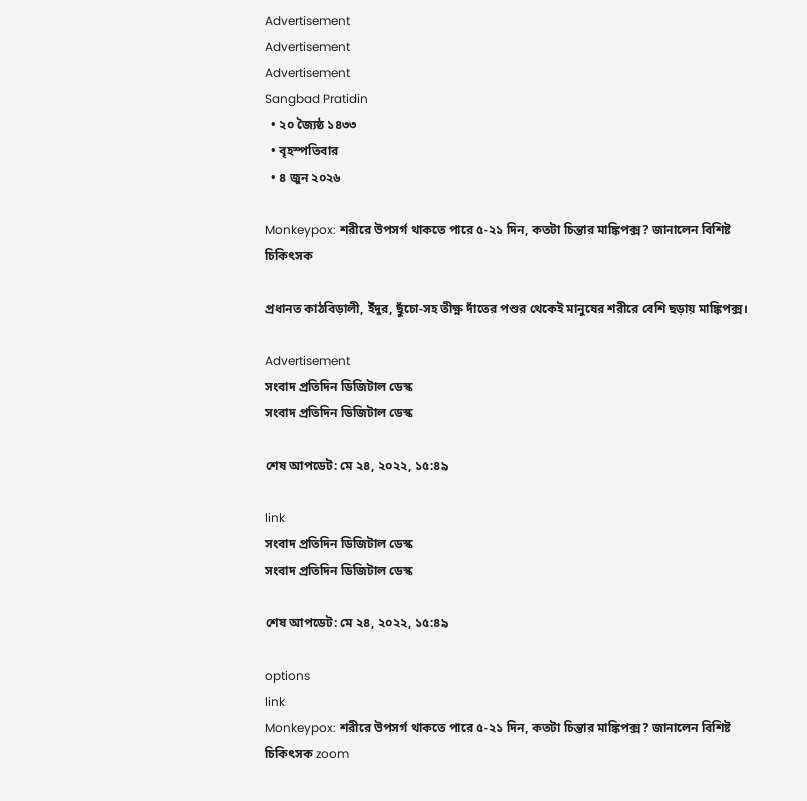Advertisement
Advertisement
Advertisement
Sangbad Pratidin
  • ২০ জ্যৈষ্ঠ ১৪৩৩
  • বৃহস্পতিবার
  • ৪ জুন ২০২৬

Monkeypox: শরীরে উপসর্গ থাকতে পারে ৫-২১ দিন, কতটা চিন্তার মাঙ্কিপক্স? জানালেন বিশিষ্ট চিকিৎসক

প্রধানত কাঠবিড়ালী, ইঁদুর, ছুঁচো-সহ তীক্ষ্ণ দাঁতের পশুর থেকেই মানুষের শরীরে বেশি ছড়ায় মাঙ্কিপক্স।

Advertisement
সংবাদ প্রতিদিন ডিজিটাল ডেস্ক
সংবাদ প্রতিদিন ডিজিটাল ডেস্ক

শেষ আপডেট: মে ২৪, ২০২২, ১৫:৪৯

link
সংবাদ প্রতিদিন ডিজিটাল ডেস্ক
সংবাদ প্রতিদিন ডিজিটাল ডেস্ক

শেষ আপডেট: মে ২৪, ২০২২, ১৫:৪৯

options
link
Monkeypox: শরীরে উপসর্গ থাকতে পারে ৫-২১ দিন, কতটা চিন্তার মাঙ্কিপক্স? জানালেন বিশিষ্ট চিকিৎসক zoom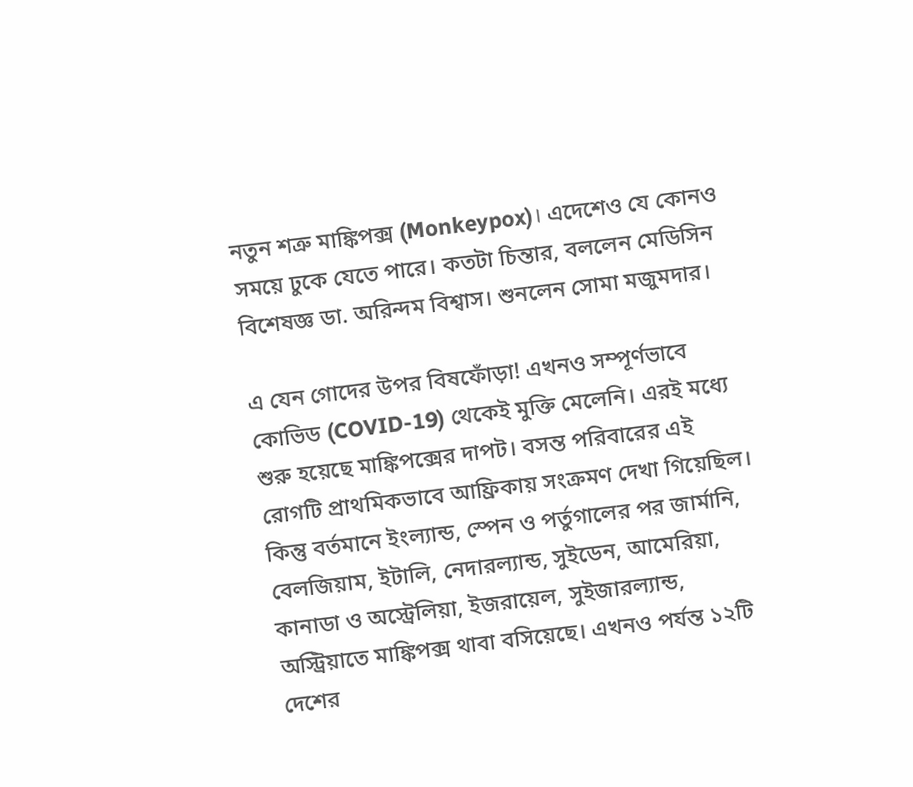নতুন শত্রু মাঙ্কিপক্স (Monkeypox)। এদেশেও যে কোনও সময়ে ঢুকে যেতে পারে। কতটা চিন্তার, বললেন মেডিসিন বিশেষজ্ঞ ডা. অরিন্দম বিশ্বাস। শুনলেন সোমা মজুমদার।

এ যেন গোদের উপর বিষফোঁড়া! এখনও সম্পূর্ণভাবে কোভিড (COVID-19) থেকেই মুক্তি মেলেনি। এরই মধ্যে শুরু হয়েছে মাঙ্কিপক্সের দাপট। বসন্ত পরিবারের এই রোগটি প্রাথমিকভাবে আফ্রিকায় সংক্রমণ দেখা গিয়েছিল। কিন্তু বর্তমানে ইংল্যান্ড, স্পেন ও পর্তুগালের পর জার্মানি, বেলজিয়াম, ইটালি, নেদারল্যান্ড, সুইডেন, আমেরিয়া, কানাডা ও অস্ট্রেলিয়া, ইজরায়েল, সুইজারল্যান্ড, অস্ট্রিয়াতে মাঙ্কিপক্স থাবা বসিয়েছে। এখনও পর্যন্ত ১২টি দেশের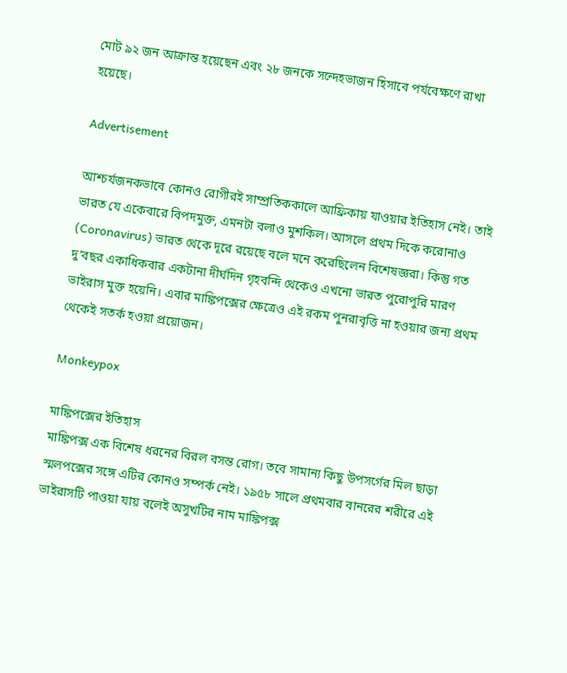মোট ৯২ জন আক্রান্ত হয়েছেন এবং ২৮ জনকে সন্দেহভাজন হিসাবে পর্যবেক্ষণে রাখা হয়েছে।

Advertisement

আশ্চর্যজনকভাবে কোনও রোগীরই সাম্প্রতিককালে আফ্রিকায় যাওয়ার ইতিহাস নেই। তাই ভারত যে একেবারে বিপদমুক্ত, এমনটা বলাও মুশকিল। আসলে প্রথম দিকে করোনাও (Coronavirus) ভারত থেকে দূরে রয়েছে বলে মনে করেছিলেন বিশেষজ্ঞরা। কিন্তু গত দু’বছর একাধিকবার একটানা দীর্ঘদিন গৃহবন্দি থেকেও এখনো ভারত পুরোপুরি মারণ ভাইরাস মুক্ত হয়েনি। এবার মাঙ্কিপক্সের ক্ষেত্রেও এই রকম পুনরাবৃত্তি না হওয়ার জন্য প্রথম থেকেই সতর্ক হওয়া প্রয়োজন।

Monkeypox

মাঙ্কিপক্সের ইতিহাস
মাঙ্কিপক্স এক বিশেষ ধরনের বিরল বসন্ত রোগ। তবে সামান্য কিছু উপসর্গের মিল ছাড়া স্মলপক্সের সঙ্গে এটির কোনও সম্পর্ক নেই। ১৯৫৮ সালে প্রথমবার বানরের শরীরে এই ভাইরাসটি পাওয়া যায় বলেই অসুখটির নাম মাঙ্কিপক্স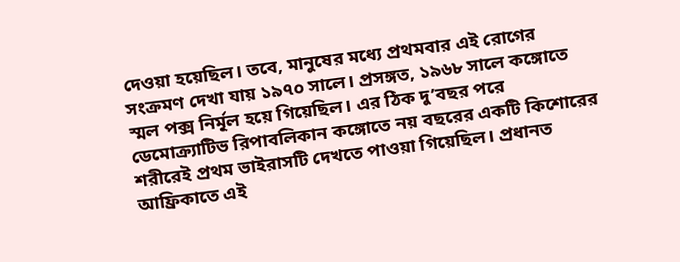দেওয়া হয়েছিল। তবে, মানুষের মধ্যে প্রথমবার এই রোগের সংক্রমণ দেখা যায় ১৯৭০ সালে। প্রসঙ্গত, ১৯৬৮ সালে কঙ্গোতে স্মল পক্স নির্মূল হয়ে গিয়েছিল। এর ঠিক দু’বছর পরে ডেমোক্র্যাটিভ রিপাবলিকান কঙ্গোতে নয় বছরের একটি কিশোরের শরীরেই প্রথম ভাইরাসটি দেখতে পাওয়া গিয়েছিল। প্রধানত আফ্রিকাতে এই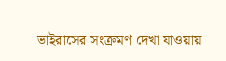ভাইরাসের সংক্রমণ দেখা যাওয়ায়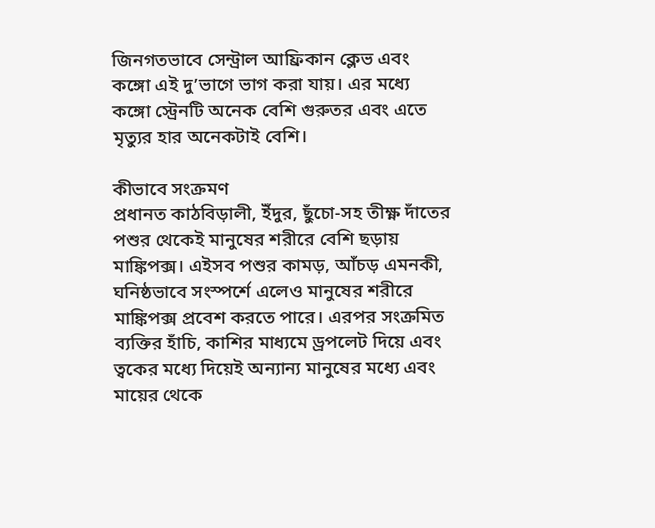জিনগতভাবে সেন্ট্রাল আফ্রিকান ক্লেভ এবং কঙ্গো এই দু’ভাগে ভাগ করা যায়। এর মধ্যে কঙ্গো স্ট্রেনটি অনেক বেশি গুরুতর এবং এতে মৃত্যুর হার অনেকটাই বেশি।

কীভাবে সংক্রমণ
প্রধানত কাঠবিড়ালী, ইঁদুর, ছুঁচো-সহ তীক্ষ্ণ দাঁতের পশুর থেকেই মানুষের শরীরে বেশি ছড়ায় মাঙ্কিপক্স। এইসব পশুর কামড়, আঁচড় এমনকী, ঘনিষ্ঠভাবে সংস্পর্শে এলেও মানুষের শরীরে মাঙ্কিপক্স প্রবেশ করতে পারে। এরপর সংক্রমিত ব্যক্তির হাঁচি, কাশির মাধ্যমে ড্রপলেট দিয়ে এবং ত্বকের মধ্যে দিয়েই অন্যান্য মানুষের মধ্যে এবং মায়ের থেকে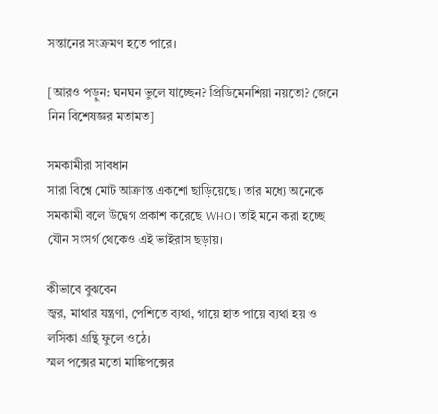সন্তানের সংক্রমণ হতে পারে।

[আরও পড়ুন: ঘনঘন ভুলে যাচ্ছেন? প্রিডিমেনশিয়া নয়তো? জেনে নিন বিশেষজ্ঞর মতামত]

সমকামীরা সাবধান
সারা বিশ্বে মোট আক্রান্ত একশো ছাড়িয়েছে। তার মধ্যে অনেকে সমকামী বলে উদ্বেগ প্রকাশ করেছে WHO। তাই মনে করা হচ্ছে যৌন সংসর্গ থেকেও এই ভাইরাস ছড়ায়।

কীভাবে বুঝবেন
জ্বর, মাথার যন্ত্রণা, পেশিতে ব্যথা, গায়ে হাত পায়ে ব্যথা হয় ও লসিকা গ্রন্থি ফুলে ওঠে।
স্মল পক্সের মতো মাঙ্কিপক্সের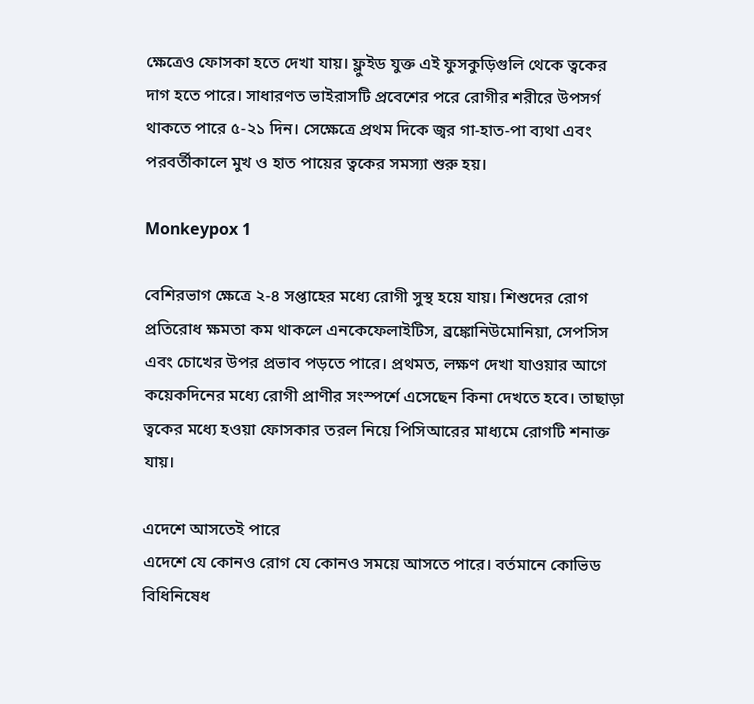ক্ষেত্রেও ফোসকা হতে দেখা যায়। ফ্লুইড যুক্ত এই ফুসকুড়িগুলি থেকে ত্বকের দাগ হতে পারে। সাধারণত ভাইরাসটি প্রবেশের পরে রোগীর শরীরে উপসর্গ থাকতে পারে ৫-২১ দিন। সেক্ষেত্রে প্রথম দিকে জ্বর গা-হাত-পা ব্যথা এবং পরবর্তীকালে মুখ ও হাত পায়ের ত্বকের সমস্যা শুরু হয়।

Monkeypox 1

বেশিরভাগ ক্ষেত্রে ২-৪ সপ্তাহের মধ্যে রোগী সুস্থ হয়ে যায়। শিশুদের রোগ প্রতিরোধ ক্ষমতা কম থাকলে এনকেফেলাইটিস, ব্রঙ্কোনিউমোনিয়া, সেপসিস এবং চোখের উপর প্রভাব পড়তে পারে। প্রথমত, লক্ষণ দেখা যাওয়ার আগে কয়েকদিনের মধ্যে রোগী প্রাণীর সংস্পর্শে এসেছেন কিনা দেখতে হবে। তাছাড়া ত্বকের মধ্যে হওয়া ফোসকার তরল নিয়ে পিসিআরের মাধ্যমে রোগটি শনাক্ত যায়।

এদেশে আসতেই পারে
এদেশে যে কোনও রোগ যে কোনও সময়ে আসতে পারে। বর্তমানে কোভিড বিধিনিষেধ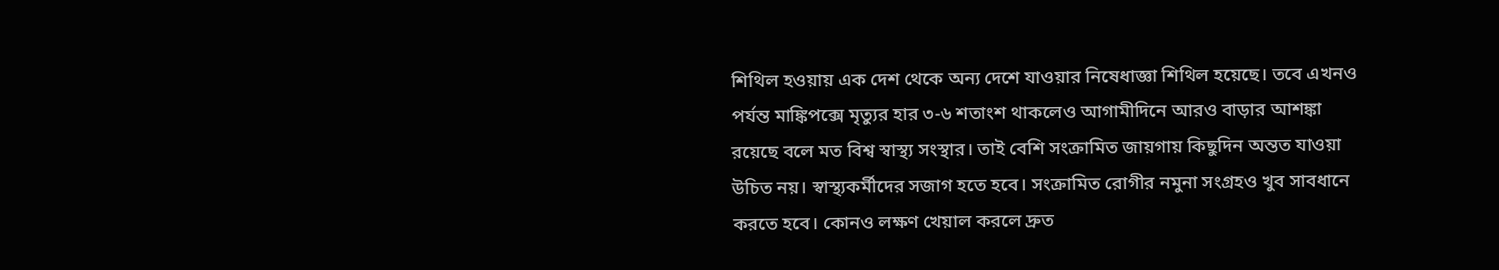শিথিল হওয়ায় এক দেশ থেকে অন্য দেশে যাওয়ার নিষেধাজ্ঞা শিথিল হয়েছে। তবে এখনও পর্যন্ত মাঙ্কিপক্সে মৃত্যুর হার ৩-৬ শতাংশ থাকলেও আগামীদিনে আরও বাড়ার আশঙ্কা রয়েছে বলে মত বিশ্ব স্বাস্থ্য সংস্থার। তাই বেশি সংক্রামিত জায়গায় কিছুদিন অন্তত যাওয়া উচিত নয়। স্বাস্থ্যকর্মীদের সজাগ হতে হবে। সংক্রামিত রোগীর নমুনা সংগ্রহও খুব সাবধানে করতে হবে। কোনও লক্ষণ খেয়াল করলে দ্রুত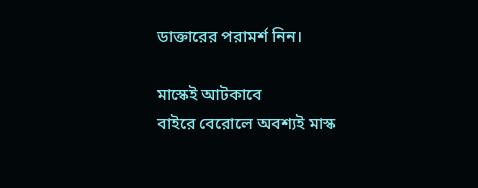ডাক্তারের পরামর্শ নিন।

মাস্কেই আটকাবে
বাইরে বেরোলে অবশ্যই মাস্ক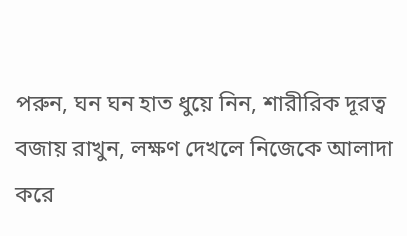পরুন, ঘন ঘন হাত ধুয়ে নিন, শারীরিক দূরত্ব বজায় রাখুন, লক্ষণ দেখলে নিজেকে আলাদা করে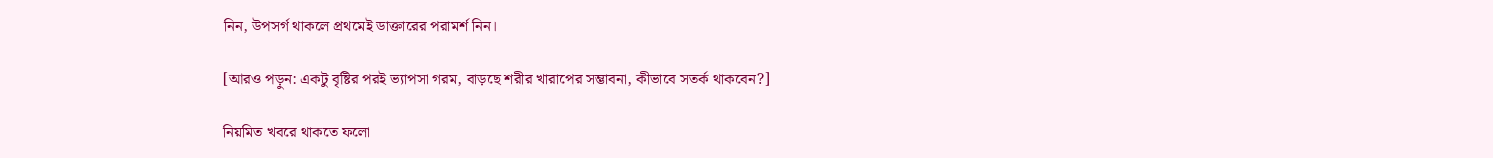নিন, উপসর্গ থাকলে প্রথমেই ডাক্তারের পরামর্শ নিন।

[আরও পড়ুন: একটু বৃষ্টির পরই ভ্যাপসা গরম, বাড়ছে শরীর খারাপের সম্ভাবনা, কীভাবে সতর্ক থাকবেন?]

নিয়মিত খবরে থাকতে ফলো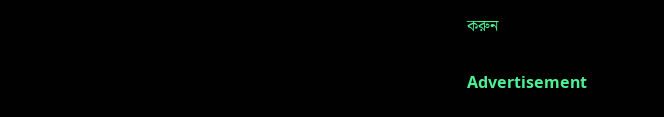করুন

Advertisement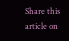Share this article on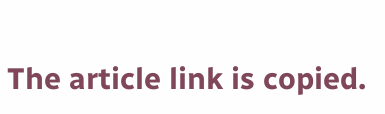The article link is copied.